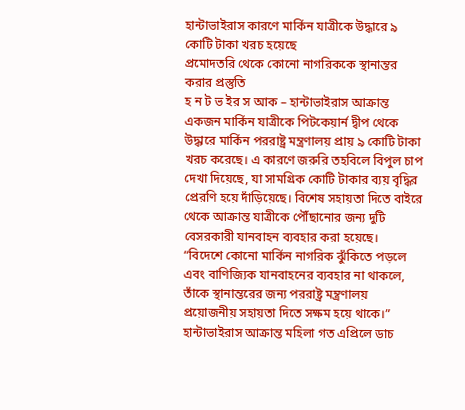হান্টাভাইরাস কারণে মার্কিন যাত্রীকে উদ্ধারে ৯ কোটি টাকা খরচ হয়েছে
প্রমোদতরি থেকে কোনো নাগরিককে স্থানান্তর করার প্রস্তুতি
হ ন ট ভ ইর স আক – হান্টাভাইরাস আক্রান্ত একজন মার্কিন যাত্রীকে পিটকেয়ার্ন দ্বীপ থেকে উদ্ধারে মার্কিন পররাষ্ট্র মন্ত্রণালয় প্রায় ৯ কোটি টাকা খরচ করেছে। এ কারণে জরুরি তহবিলে বিপুল চাপ দেখা দিয়েছে, যা সামগ্রিক কোটি টাকার ব্যয় বৃদ্ধির প্রেরণি হয়ে দাঁড়িয়েছে। বিশেষ সহায়তা দিতে বাইরে থেকে আক্রান্ত যাত্রীকে পৌঁছানোর জন্য দুটি বেসরকারী যানবাহন ব্যবহার করা হয়েছে।
“বিদেশে কোনো মার্কিন নাগরিক ঝুঁকিতে পড়লে এবং বাণিজ্যিক যানবাহনের ব্যবহার না থাকলে, তাঁকে স্থানান্তরের জন্য পররাষ্ট্র মন্ত্রণালয় প্রয়োজনীয় সহায়তা দিতে সক্ষম হয়ে থাকে।”
হান্টাভাইরাস আক্রান্ত মহিলা গত এপ্রিলে ডাচ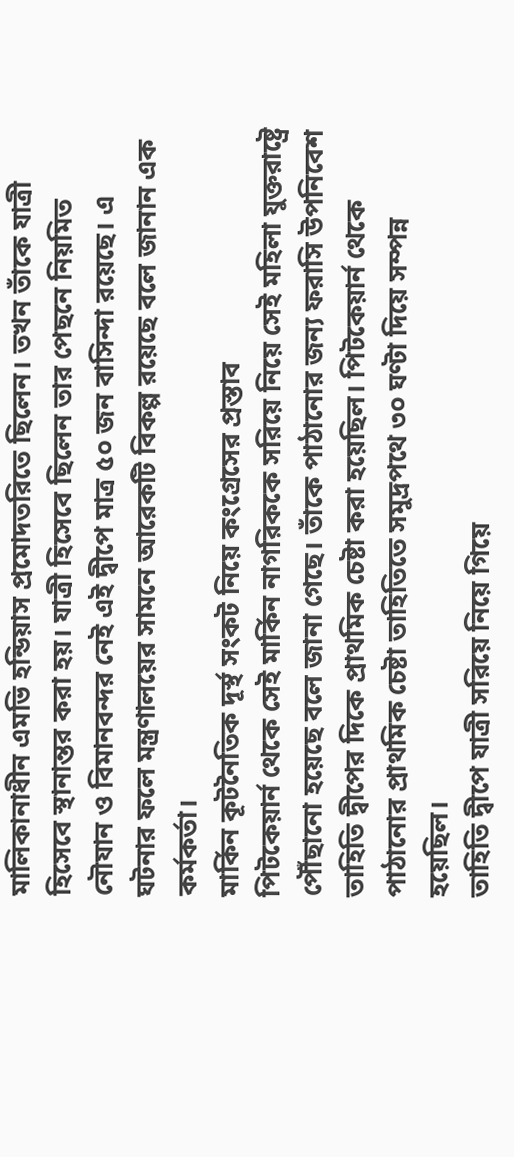মালিকানাধীন এমভি হন্ডিয়াস প্রমোদতরিতে ছিলেন। তখন তাঁকে যাত্রী হিসেবে স্থানান্তর করা হয়। যাত্রী হিসেবে ছিলেন তার পেছনে নিয়মিত নৌযান ও বিমানবন্দর নেই এই দ্বীপে মাত্র ৫০ জন বাসিন্দা রয়েছে। এ ঘটনার ফলে মন্ত্রণালয়ের সামনে আরেকটি বিকল্প রয়েছে বলে জানান এক কর্মকর্তা।
মার্কিন কূটনৈতিক দূর্স্থ সংকট নিয়ে কংগ্রেসের প্রস্তাব
পিটকেয়ার্ন থেকে সেই মার্কিন নাগরিককে সরিয়ে নিয়ে সেই মহিলা যুক্তরাষ্ট্রে পৌঁছানো হয়েছে বলে জানা গেছে। তাঁকে পাঠানোর জন্য ফরাসি উপনিবেশ তাহিতি দ্বীপের দিকে প্রাথমিক চেষ্টা করা হয়েছিল। পিটকেয়ার্ন থেকে পাঠানোর প্রাথমিক চেষ্টা তাহিতিতে সমুদ্রপথে ৩০ ঘণ্টা দিয়ে সম্পন্ন হয়েছিল।
তাহিতি দ্বীপে যাত্রী সরিয়ে নিয়ে গিয়ে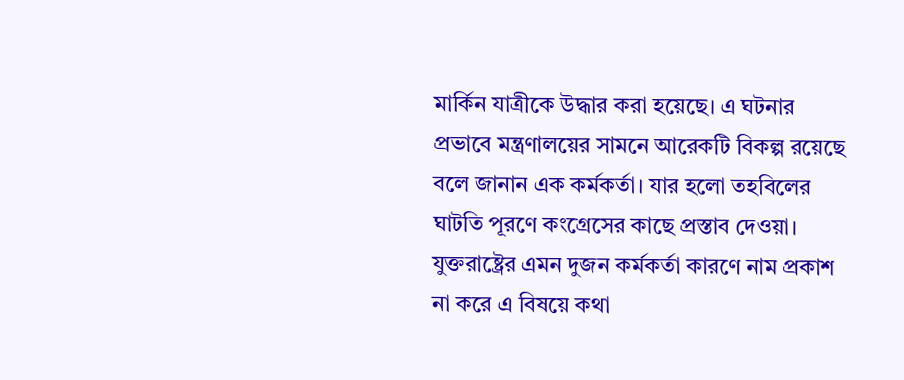মার্কিন যাত্রীকে উদ্ধার করা হয়েছে। এ ঘটনার প্রভাবে মন্ত্রণালয়ের সামনে আরেকটি বিকল্প রয়েছে বলে জানান এক কর্মকর্তা। যার হলো তহবিলের ঘাটতি পূরণে কংগ্রেসের কাছে প্রস্তাব দেওয়া।
যুক্তরাষ্ট্রের এমন দুজন কর্মকর্তা কারণে নাম প্রকাশ না করে এ বিষয়ে কথা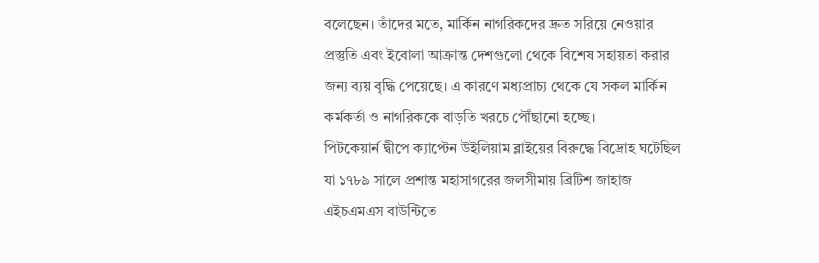বলেছেন। তাঁদের মতে, মার্কিন নাগরিকদের দ্রুত সরিয়ে নেওয়ার প্রস্তুতি এবং ইবোলা আক্রান্ত দেশগুলো থেকে বিশেষ সহায়তা করার জন্য ব্যয় বৃদ্ধি পেয়েছে। এ কারণে মধ্যপ্রাচ্য থেকে যে সকল মার্কিন কর্মকর্তা ও নাগরিককে বাড়তি খরচে পৌঁছানো হচ্ছে।
পিটকেয়ার্ন দ্বীপে ক্যাপ্টেন উইলিয়াম ব্লাইয়ের বিরুদ্ধে বিদ্রোহ ঘটেছিল যা ১৭৮৯ সালে প্রশান্ত মহাসাগরের জলসীমায় ব্রিটিশ জাহাজ এইচএমএস বাউন্টিতে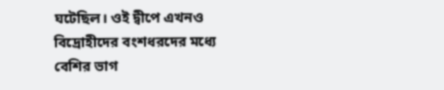ঘটেছিল। ওই দ্বীপে এখনও বিদ্রোহীদের বংশধরদের মধ্যে বেশির ভাগ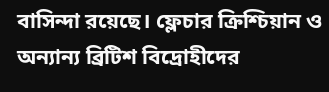বাসিন্দা রয়েছে। ফ্লেচার ক্রিশ্চিয়ান ও অন্যান্য ব্রিটিশ বিদ্রোহীদের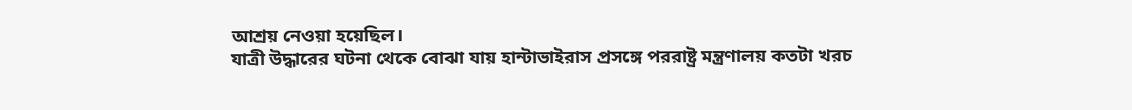আশ্রয় নেওয়া হয়েছিল।
যাত্রী উদ্ধারের ঘটনা থেকে বোঝা যায় হান্টাভাইরাস প্রসঙ্গে পররাষ্ট্র মন্ত্রণালয় কতটা খরচ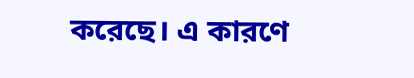করেছে। এ কারণে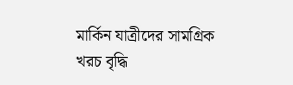মার্কিন যাত্রীদের সামগ্রিক খরচ বৃদ্ধি